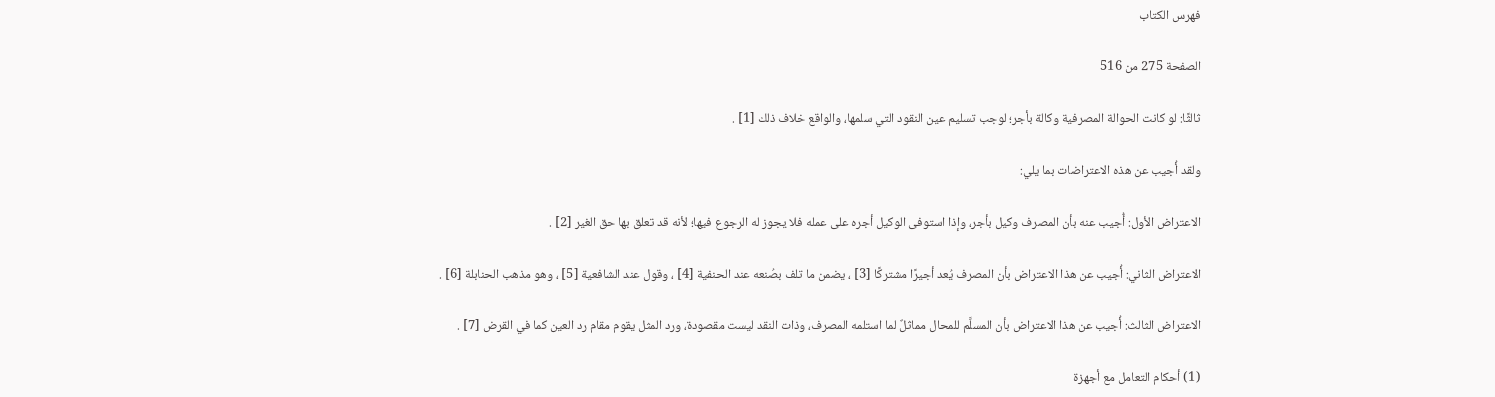فهرس الكتاب

الصفحة 275 من 516

ثالثًا: لو كانت الحوالة المصرفية وكالة بأجر؛ لوجب تسليم عين النقود التي سلمها، والواقع خلاف ذلك [1] .

ولقد أُجيب عن هذه الاعتراضات بما يلي:

الاعتراض الأول: أُجيب عنه بأن المصرف وكيل بأجر، وإذا استوفى الوكيل أجره على عمله فلا يجوز له الرجوع فيها؛ لأنه قد تعلق بها حق الغير [2] .

الاعتراض الثاني: أُجيب عن هذا الاعتراض بأن المصرف يُعد أجيرًا مشتركًا [3] ، يضمن ما تلف بصُنعه عند الحنفية [4] ، وقول عند الشافعية [5] ، وهو مذهب الحنابلة [6] .

الاعتراض الثالث: أُجيب عن هذا الاعتراض بأن المسلَّم للمحال مماثلٌ لما استلمه المصرف، وذات النقد ليست مقصودة، ورد المثل يقوم مقام رد العين كما في القرض [7] .

(1) أحكام التعامل مع أجهزة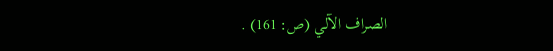الصراف الآلي (ص: 161) .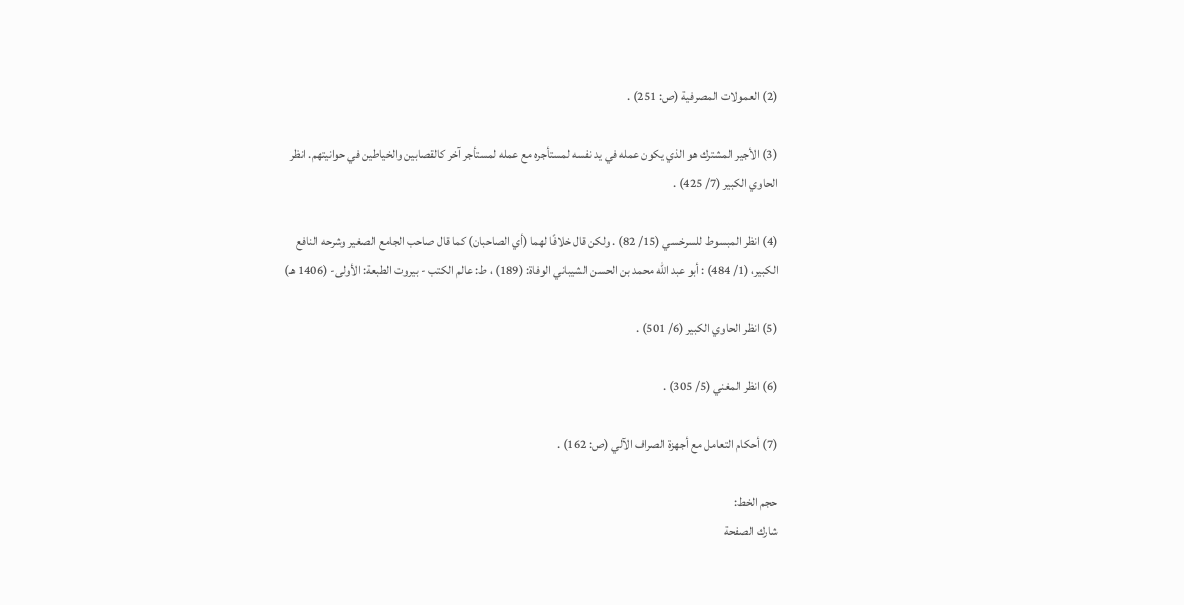(2) العمولات المصرفية (ص: 251) .

(3) الأجير المشترك هو الذي يكون عمله في يد نفسه لمستأجره مع عمله لمستأجر آخر كالقصابين والخياطين في حوانيتهم. انظر الحاوي الكبير (7/ 425) .

(4) انظر المبسوط للسرخسي (15/ 82) . ولكن قال خلافًا لهما (أي الصاحبان) كما قال صاحب الجامع الصغير وشرحه النافع الكبير، (1/ 484) : أبو عبد الله محمد بن الحسن الشيباني الوفاة: (189) ، ط: عالم الكتب - بيروت الطبعة: الأولى- (1406 هـ)

(5) انظر الحاوي الكبير (6/ 501) .

(6) انظر المغني (5/ 305) .

(7) أحكام التعامل مع أجهزة الصراف الآلي (ص: 162) .

حجم الخط:
شارك الصفحة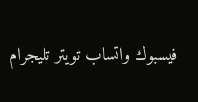فيسبوك واتساب تويتر تليجرام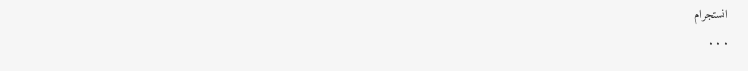انستجرام
. . .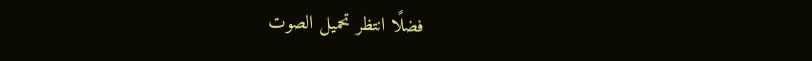فضلًا انتظر تحميل الصوت